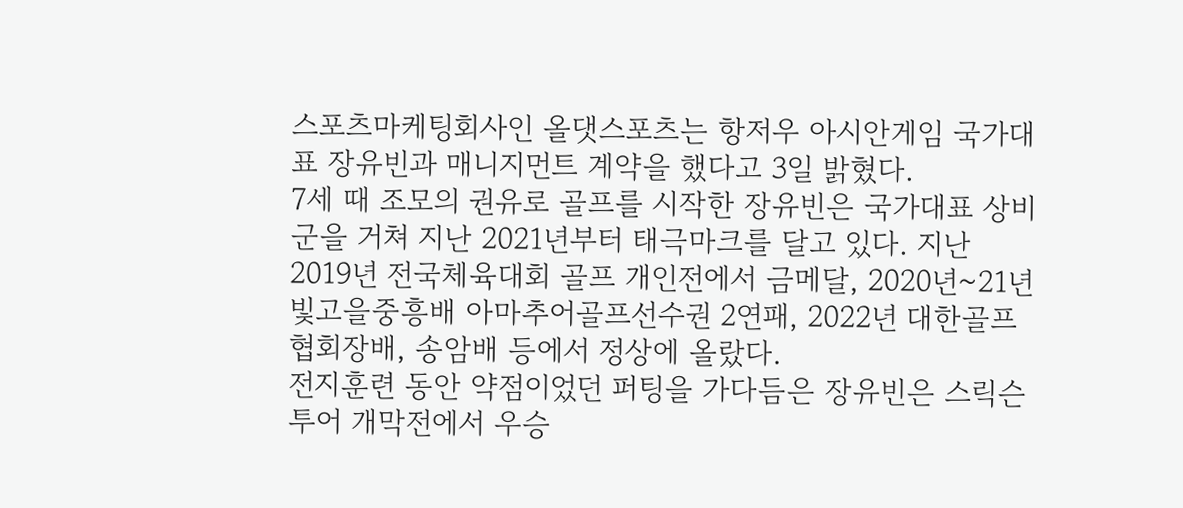스포츠마케팅회사인 올댓스포츠는 항저우 아시안게임 국가대표 장유빈과 매니지먼트 계약을 했다고 3일 밝혔다.
7세 때 조모의 권유로 골프를 시작한 장유빈은 국가대표 상비군을 거쳐 지난 2021년부터 태극마크를 달고 있다. 지난 2019년 전국체육대회 골프 개인전에서 금메달, 2020년~21년 빛고을중흥배 아마추어골프선수권 2연패, 2022년 대한골프협회장배, 송암배 등에서 정상에 올랐다.
전지훈련 동안 약점이었던 퍼팅을 가다듬은 장유빈은 스릭슨투어 개막전에서 우승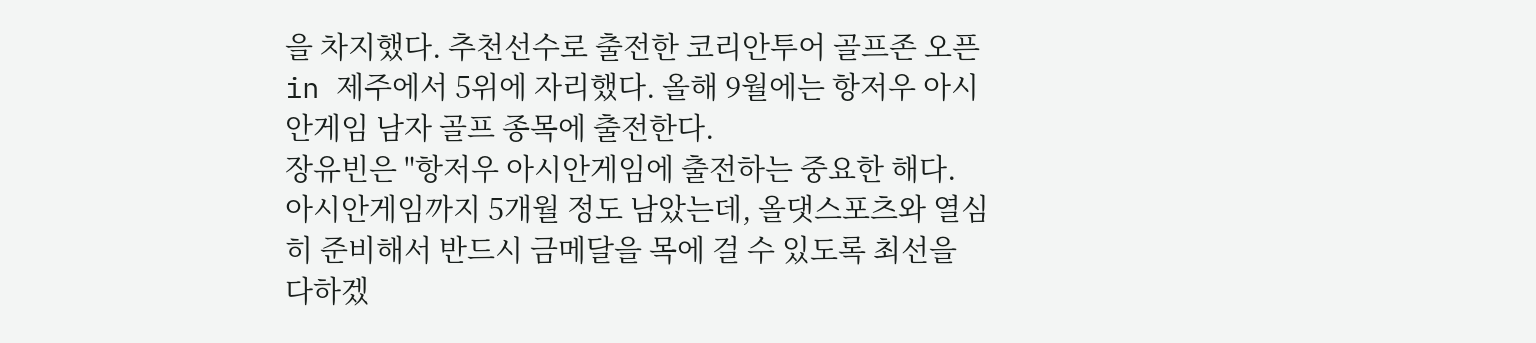을 차지했다. 추천선수로 출전한 코리안투어 골프존 오픈 in 제주에서 5위에 자리했다. 올해 9월에는 항저우 아시안게임 남자 골프 종목에 출전한다.
장유빈은 "항저우 아시안게임에 출전하는 중요한 해다. 아시안게임까지 5개월 정도 남았는데, 올댓스포츠와 열심히 준비해서 반드시 금메달을 목에 걸 수 있도록 최선을 다하겠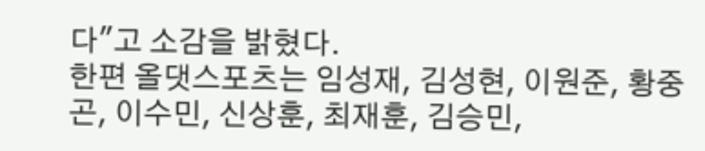다"고 소감을 밝혔다.
한편 올댓스포츠는 임성재, 김성현, 이원준, 황중곤, 이수민, 신상훈, 최재훈, 김승민,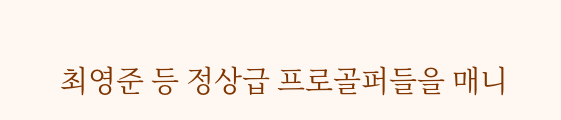최영준 등 정상급 프로골퍼들을 매니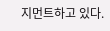지먼트하고 있다.